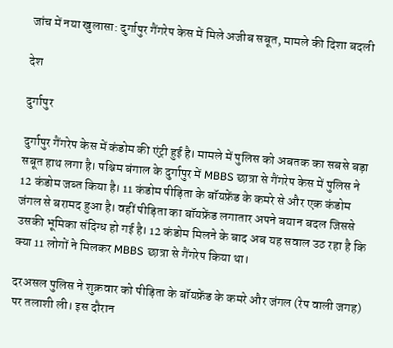जांच में नया खुलासा: दुर्गापुर गैंगरेप केस में मिले अजीब सबूत, मामले की दिशा बदली

देश

दुर्गापुर

दुर्गापुर गैंगरेप केस में कंडोम की एंट्री हुई है। मामले में पुलिस को अबतक का सबसे बड़ा सबूत हाथ लगा है। पश्चिम बंगाल के दुर्गापुर में MBBS छात्रा से गैंगरेप केस में पुलिस ने 12 कंडोम जब्त किया है। 11 कंडोम पीड़िता के बॉयफ्रेंड के कमरे से और एक कंडोम जंगल से बरामद हुआ है। वहीं पीड़िता का बॉयफ्रेंड लगातार अपने बयान बदल जिससे उसकी भूमिका संदिग्ध हो गई है। 12 कंडोम मिलने के बाद अब यह सवाल उठ रहा है कि क्या 11 लोगों ने मिलकर MBBS छात्रा से गैंगरेप किया था।

दरअसल पुलिस ने शुक्रवार को पीड़िता के बॉयफ्रेंड के कमरे और जंगल (रेप वाली जगह) पर तलाशी ली। इस दौरान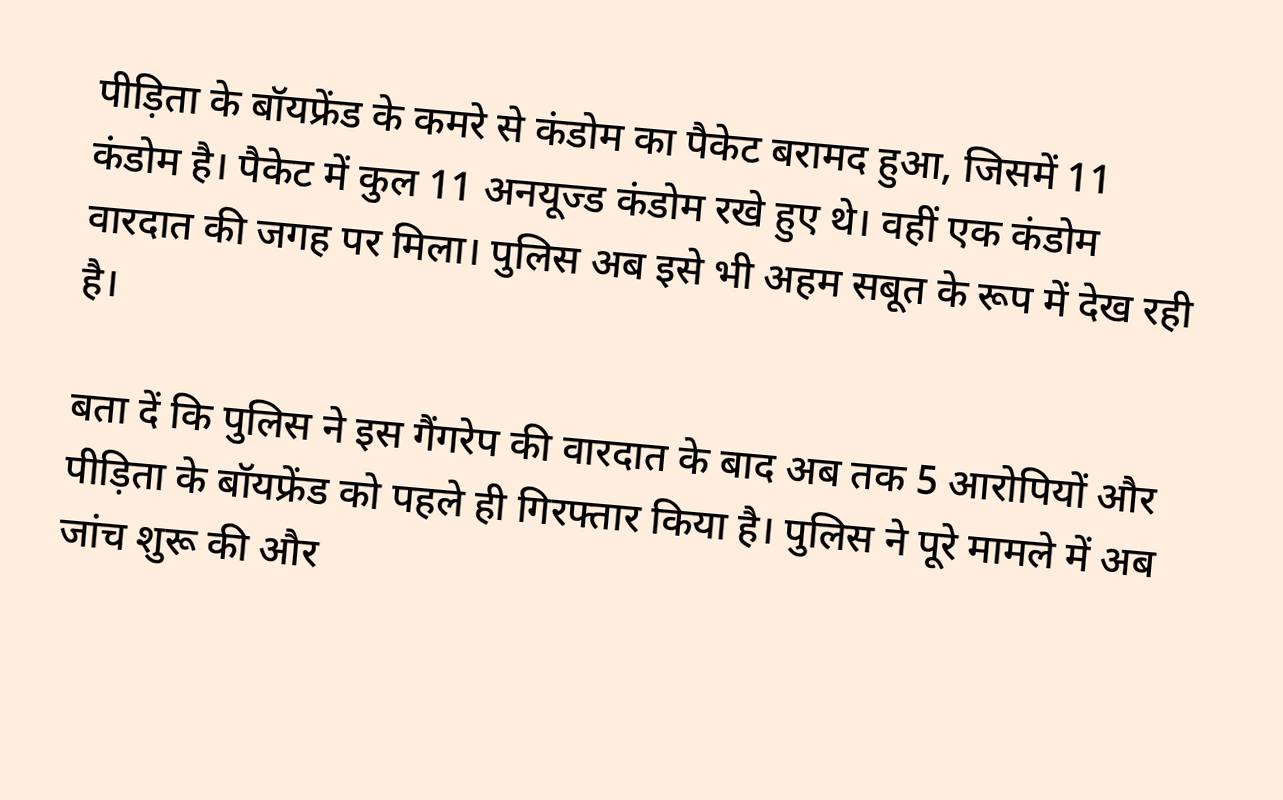पीड़िता के बॉयफ्रेंड के कमरे से कंडोम का पैकेट बरामद हुआ, जिसमें 11 कंडोम है। पैकेट में कुल 11 अनयूज्ड कंडोम रखे हुए थे। वहीं एक कंडोम वारदात की जगह पर मिला। पुलिस अब इसे भी अहम सबूत के रूप में देख रही है।

बता दें कि पुलिस ने इस गैंगरेप की वारदात के बाद अब तक 5 आरोपियों और पीड़िता के बॉयफ्रेंड को पहले ही गिरफ्तार किया है। पुलिस ने पूरे मामले में अब जांच शुरू की और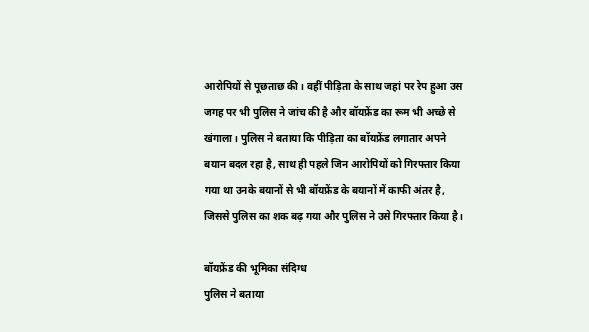आरोपियों से पूछताछ की। वहीं पीड़िता के साथ जहां पर रेप हुआ उस जगह पर भी पुलिस ने जांच की है और बॉयफ्रेंड का रूम भी अच्छे से खंगाला। पुलिस ने बताया कि पीड़िता का बॉयफ्रेंड लगातार अपने बयान बदल रहा है, साथ ही पहले जिन आरोपियों को गिरफ्तार किया गया था उनके बयानों से भी बॉयफ्रेंड के बयानों में काफी अंतर है, जिससे पुलिस का शक बढ़ गया और पुलिस ने उसे गिरफ्तार किया है।

बॉयफ्रेंड की भूमिका संदिग्ध
पुलिस ने बताया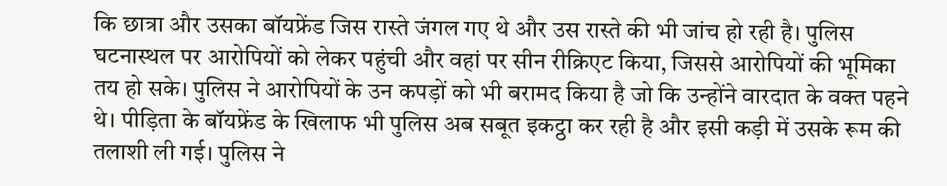कि छात्रा और उसका बॉयफ्रेंड जिस रास्ते जंगल गए थे और उस रास्ते की भी जांच हो रही है। पुलिस घटनास्थल पर आरोपियों को लेकर पहुंची और वहां पर सीन रीक्रिएट किया, जिससे आरोपियों की भूमिका तय हो सके। पुलिस ने आरोपियों के उन कपड़ों को भी बरामद किया है जो कि उन्होंने वारदात के वक्त पहने थे। पीड़िता के बॉयफ्रेंड के खिलाफ भी पुलिस अब सबूत इकट्ठा कर रही है और इसी कड़ी में उसके रूम की तलाशी ली गई। पुलिस ने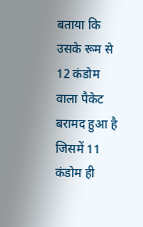बताया कि उसके रूम से 12 कंडोम वाला पैकेट बरामद हुआ है जिसमें 11 कंडोम ही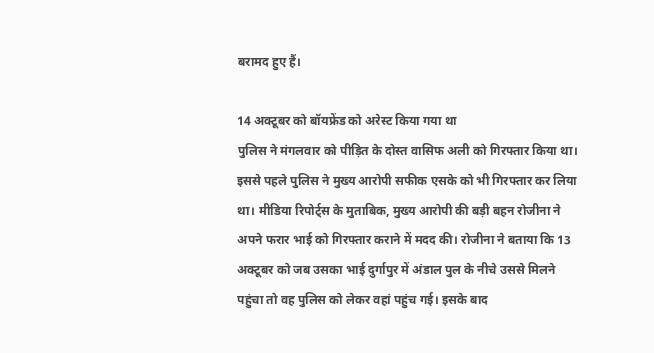बरामद हुए हैं।

14 अक्टूबर को बॉयफ्रेंड को अरेस्ट किया गया था
पुलिस ने मंगलवार को पीड़ित के दोस्त वासिफ अली को गिरफ्तार किया था। इससे पहले पुलिस ने मुख्य आरोपी सफीक एसके को भी गिरफ्तार कर लिया था। मीडिया रिपोर्ट्स के मुताबिक, मुख्य आरोपी की बड़ी बहन रोजीना ने अपने फरार भाई को गिरफ्तार कराने में मदद की। रोजीना ने बताया कि 13 अक्टूबर को जब उसका भाई दुर्गापुर में अंडाल पुल के नीचे उससे मिलने पहुंचा तो वह पुलिस को लेकर वहां पहुंच गई। इसके बाद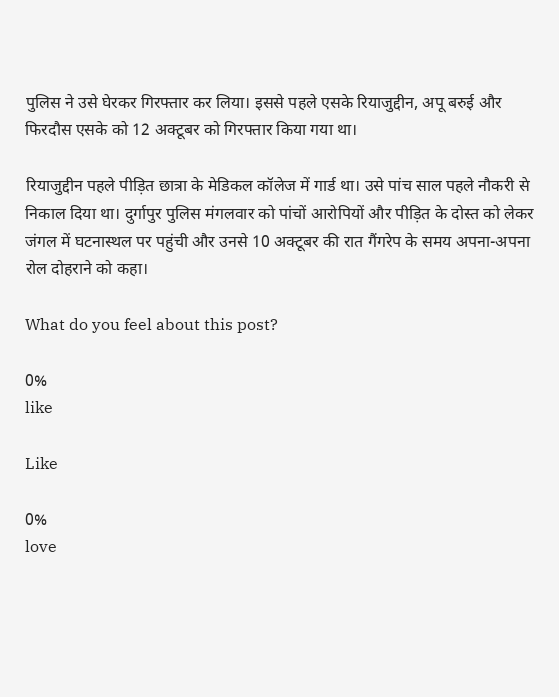पुलिस ने उसे घेरकर गिरफ्तार कर लिया। इससे पहले एसके रियाजुद्दीन, अपू बरुई और फिरदौस एसके को 12 अक्टूबर को गिरफ्तार किया गया था।

रियाजुद्दीन पहले पीड़ित छात्रा के मेडिकल कॉलेज में गार्ड था। उसे पांच साल पहले नौकरी से निकाल दिया था। दुर्गापुर पुलिस मंगलवार को पांचों आरोपियों और पीड़ित के दोस्त को लेकर जंगल में घटनास्थल पर पहुंची और उनसे 10 अक्टूबर की रात गैंगरेप के समय अपना-अपना रोल दोहराने को कहा।

What do you feel about this post?

0%
like

Like

0%
love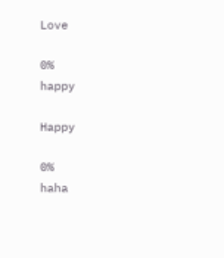Love

0%
happy

Happy

0%
haha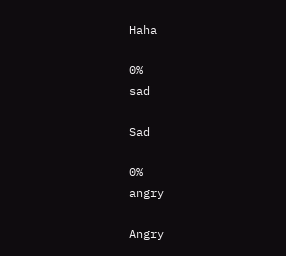Haha

0%
sad

Sad

0%
angry

Angry